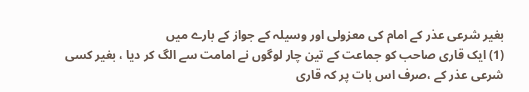بغیر شرعی عذر کے امام کی معزولی اور وسیلہ کے جواز کے بارے میں
(1) ایک قاری صاحب کو جماعت کے تین چار لوگوں نے امامت سے الگ کر دیا ، بغیر کسی شرعی عذر کے ،صرف اس بات پر کہ قاری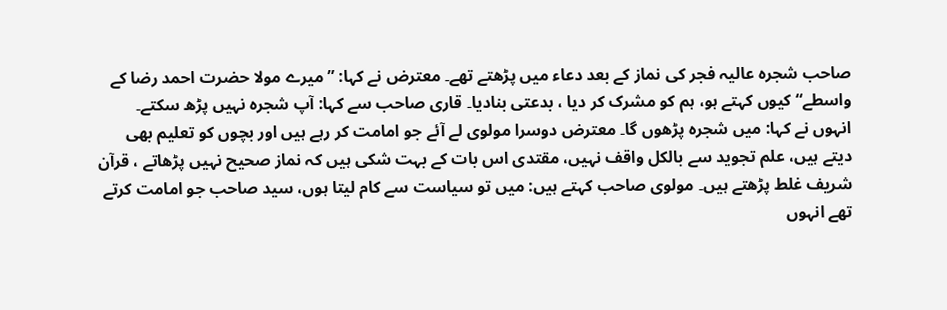صاحب شجرہ عالیہ فجر کی نماز کے بعد دعاء میں پڑھتے تھے۔ معترض نے کہا: ”میرے مولا حضرت احمد رضا کے واسطے“ کیوں کہتے ہو، ہم کو مشرک کر دیا ، بدعتی بنادیا۔ قاری صاحب سے کہا: آپ شجرہ نہیں پڑھ سکتے۔ انہوں نے کہا: میں شجرہ پڑھوں گا۔ معترض دوسرا مولوی لے آئے جو امامت کر رہے ہیں اور بچوں کو تعلیم بھی دیتے ہیں، علم تجوید سے بالکل واقف نہیں، مقتدی اس بات کے بہت شکی ہیں کہ نماز صحیح نہیں پڑھاتے ، قرآن شریف غلط پڑھتے ہیں۔ مولوی صاحب کہتے ہیں: میں تو سیاست سے کام لیتا ہوں، سید صاحب جو امامت کرتے تھے انہوں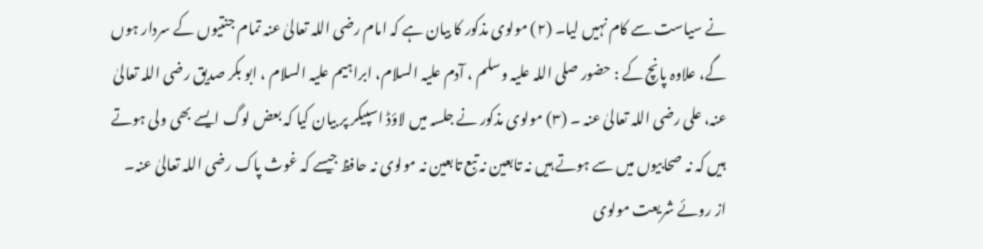نے سیاست سے کام نہیں لیا۔ (۲) مولوی مذکور کا بیان ہے کہ امام رضی اللہ تعالیٰ عنہ تمام جنتیوں کے سردار ہوں گے، علاوہ پانچ کے : حضور صلی اللہ علیہ وسلم ، آدم علیہ السلام، ابراہیم علیہ السلام ، ابو بکر صدیق رضی اللہ تعالیٰ عنہ، علی رضی اللہ تعالیٰ عنہ ۔ (۳) مولوی مذکور نے جلسہ میں لاؤڈ اسپیکر پر بیان کیا کہ بعض لوگ ایسے بھی ولی ہوتے ہیں کہ نہ صحابیوں میں سے ہوتے ہیں نہ تابعین نہ تبع تابعین نہ مولوی نہ حافظ جیسے کہ غوث پاک رضی اللہ تعالیٰ عنہ۔ از روئے شریعت مولوی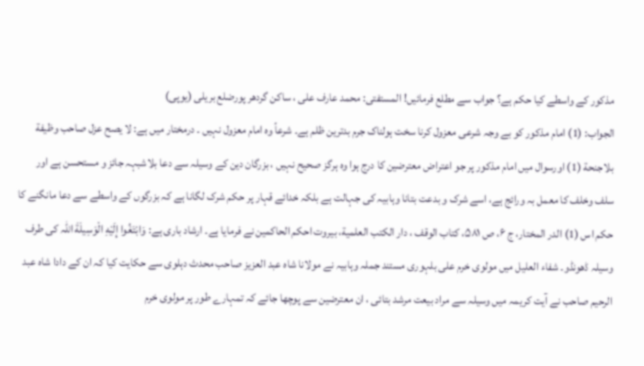مذکور کے واسطے کیا حکم ہے؟ جواب سے مطلع فرمائیں! المستفتی: محمد عارف علی ، ساکن گردھر پورضلع بریلی (یوپی)
الجواب: (1) امام مذکور کو بے وجہ شرعی معزول کرنا سخت ہولناک جرم بدترین ظلم ہے۔ شرعاً وہ امام معزول نہیں ۔ درمختار میں ہے: لا يصح عزل صاحب وظيفة بلاجنحة (1) اورسوال میں امام مذکور پر جو اعتراض معترضین کا درج ہوا وہ ہرگز صحیح نہیں ، بزرگان دین کے وسیلہ سے دعا بلاشبہہ جائز و مستحسن ہے اور سلف وخلف کا معمل بہ ورائج ہے، اسے شرک و بدعت بتانا وہابیہ کی جہالت ہے بلکہ خدائے قہار پر حکم شرک لگانا ہے کہ بزرگوں کے واسطے سے دعا مانگنے کا حکم اس (1) الدر المختار، ج ۶، ص ۵۸۱، کتاب الوقف ، دار الكتب العلمية، بيروت احکم الحاکمین نے فرمایا ہے۔ ارشاد باری ہے: وَابْتَغُوا إِلَيْهِ الْوَسِيلَةَ اللہ کی طرف وسیلہ ڈھونڈو۔ شفاء العلیل میں مولوی خرم علی بلہوری مستند جملہ وہابیہ نے مولانا شاہ عبد العزیز صاحب محدث دہلوی سے حکایت کیا کہ ان کے دادا شاہ عبد الرحیم صاحب نے آیت کریمہ میں وسیلہ سے مراد بیعت مرشد بتائی ، ان معترضین سے پوچھا جائے کہ تمہارے طور پر مولوی خرم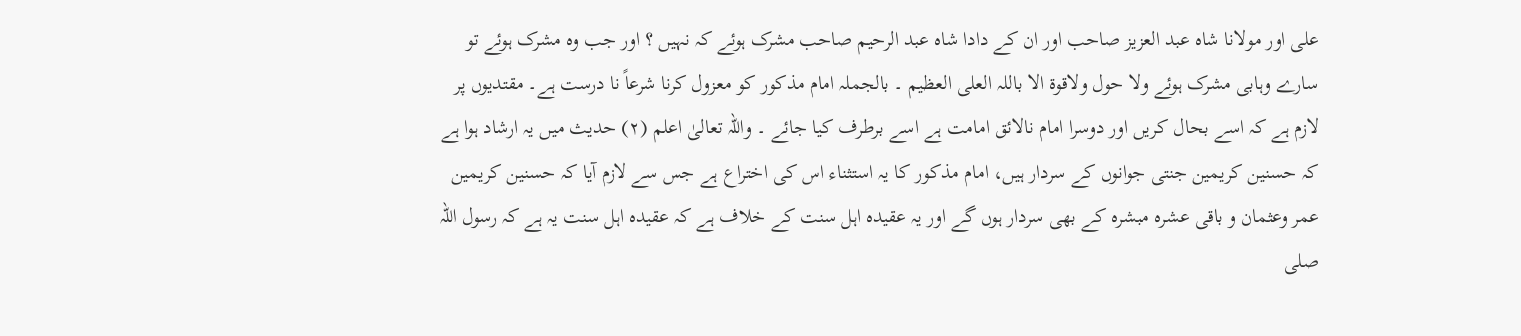علی اور مولانا شاہ عبد العزیز صاحب اور ان کے دادا شاہ عبد الرحیم صاحب مشرک ہوئے کہ نہیں ؟ اور جب وہ مشرک ہوئے تو سارے وہابی مشرک ہوئے ولا حول ولاقوۃ الا باللہ العلی العظیم ۔ بالجملہ امام مذکور کو معزول کرنا شرعاً نا درست ہے۔ مقتدیوں پر لازم ہے کہ اسے بحال کریں اور دوسرا امام نالائق امامت ہے اسے برطرف کیا جائے ۔ واللہ تعالیٰ اعلم (۲) حدیث میں یہ ارشاد ہوا ہے کہ حسنین کریمین جنتی جوانوں کے سردار ہیں، امام مذکور کا یہ استثناء اس کی اختراع ہے جس سے لازم آیا کہ حسنین کریمین عمر وعثمان و باقی عشرہ مبشرہ کے بھی سردار ہوں گے اور یہ عقیدہ اہل سنت کے خلاف ہے کہ عقیدہ اہل سنت یہ ہے کہ رسول اللہ صلی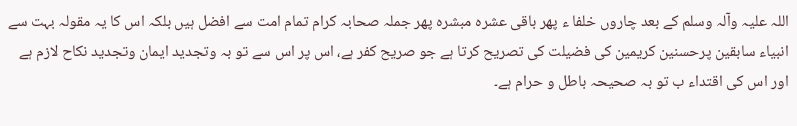اللہ علیہ وآلہ وسلم کے بعد چاروں خلفا ء پھر باقی عشرہ مبشرہ پھر جملہ صحابہ کرام تمام امت سے افضل ہیں بلکہ اس کا یہ مقولہ بہت سے انبیاء سابقین پرحسنین کریمین کی فضیلت کی تصریح کرتا ہے جو صریح کفر ہے، اس پر اس سے تو بہ وتجدید ایمان وتجدید نکاح لازم ہے اور اس کی اقتداء ب تو بہ صحیحہ باطل و حرام ہے۔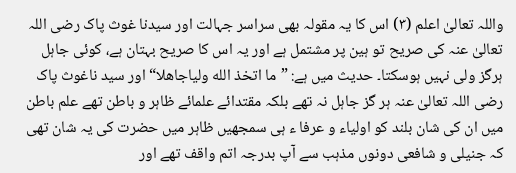واللہ تعالیٰ اعلم (۳) اس کا یہ مقولہ بھی سراسر جہالت اور سیدنا غوث پاک رضی اللہ تعالیٰ عنہ کی صریح تو ہین پر مشتمل ہے اور یہ اس کا صریح بہتان ہے، کوئی جاہل ہرگز ولی نہیں ہوسکتا۔ حدیث میں ہے: ”ما اتخذ الله ولياجاهلا“ اور سید ناغوث پاک رضی اللہ تعالیٰ عنہ ہر گز جاہل نہ تھے بلکہ مقتدائے علمائے ظاہر و باطن تھے علم باطن میں ان کی شان بلند کو اولیاء و عرفا ء ہی سمجھیں ظاہر میں حضرت کی یہ شان تھی کہ جنیلی و شافعی دونوں مذہب سے آپ بدرجہ اتم واقف تھے اور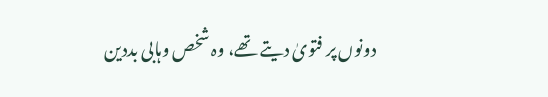دونوں پر فتویٰ دیتے تھے، وہ شخص وہابی بددین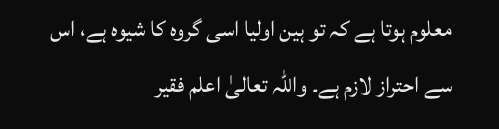معلوم ہوتا ہے کہ تو ہین اولیا اسی گروہ کا شیوہ ہے، اس سے احتراز لازم ہے۔ واللہ تعالیٰ اعلم فقیر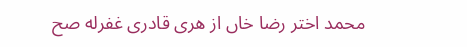محمد اختر رضا خاں از هری قادری غفرله صح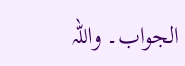الجواب۔ واللہ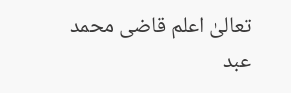تعالیٰ اعلم قاضی محمد عبد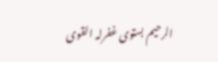الرحیم بستوی غفرلہ القوی